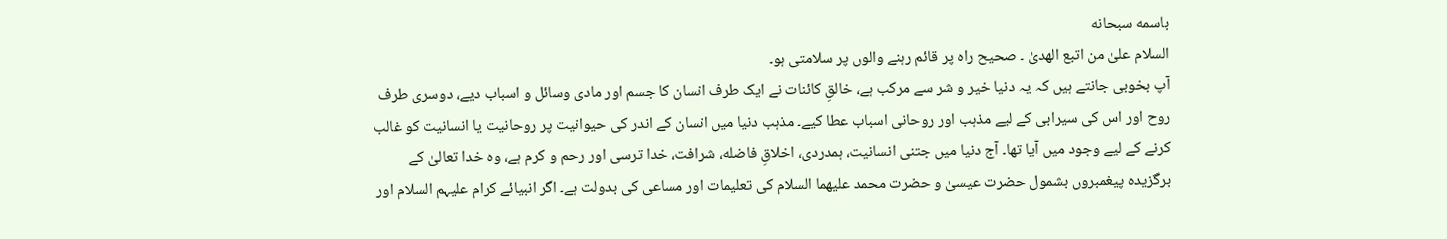باسمه سبحانه
السلام علیٰ من اتبع الهدىٰ ۔ صحیح راہ پر قائم رہنے والوں پر سلامتی ہو۔
آپ بخوبی جانتے ہیں کہ یہ دنیا خیر و شر سے مرکب ہے، خالقِ کائنات نے ایک طرف انسان کا جسم اور مادی وسائل و اسباب دیے، دوسری طرف روح اور اس کی سیرابی کے لیے مذہب اور روحانی اسباب عطا کیے۔ مذہب دنیا میں انسان کے اندر کی حیوانیت پر روحانیت یا انسانیت کو غالب کرنے کے لیے وجود میں آیا تھا۔ آج دنیا میں جتنی انسانیت، ہمدردی، اخلاقِ فاضله، شرافت، خدا ترسی اور رحم و کرم ہے، وہ خدا تعالیٰ کے برگزیدہ پیغمبروں بشمول حضرت عیسیٰ و حضرت محمد علیهما السلام کی تعلیمات اور مساعی کی بدولت ہے۔ اگر انبیائے کرام علیہم السلام اور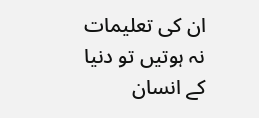ان کی تعلیمات نہ ہوتیں تو دنیا کے انسان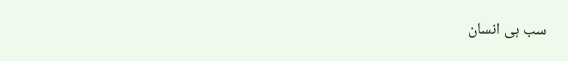سب ہی انسان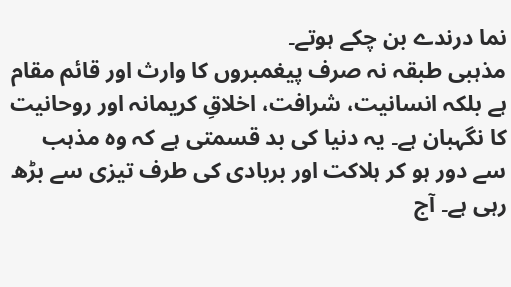نما درندے بن چکے ہوتے۔
مذہبی طبقہ نہ صرف پیغمبروں کا وارث اور قائم مقام ہے بلکہ انسانیت، شرافت، اخلاقِ کریمانہ اور روحانیت کا نگہبان ہے۔ یہ دنیا کی بد قسمتی ہے کہ وہ مذہب سے دور ہو کر ہلاکت اور بربادی کی طرف تیزی سے بڑھ رہی ہے۔ آج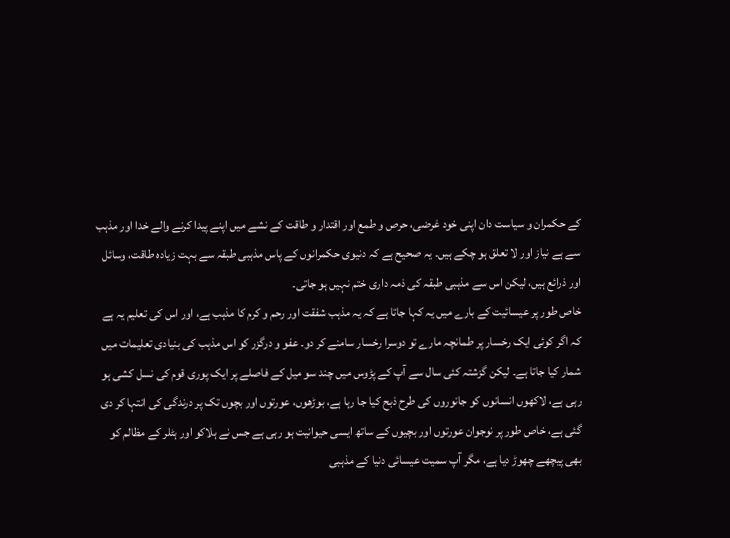کے حکمران و سیاست دان اپنی خود غرضی، حرص و طمع اور اقتدار و طاقت کے نشے میں اپنے پیدا کرنے والے خدا اور مذہب سے ہے نیاز اور لا تعلق ہو چکے ہیں۔ یہ صحیح ہے کہ دنیوی حکمرانوں کے پاس مذہبی طبقہ سے بہت زیادہ طاقت، وسائل اور ذرائع ہیں، لیکن اس سے مذہبی طبقہ کی ذمہ داری ختم نہیں ہو جاتی۔
خاص طور پر عیسائیت کے بارے میں یہ کہا جاتا ہے کہ یہ مذہب شفقت اور رحم و کرم کا مذہب ہے، اور اس کی تعلیم یہ ہے کہ اگر کوئی ایک رخسار پر طمانچہ مارے تو دوسرا رخسار سامنے کر دو۔ عفو و درگزر کو اس مذہب کی بنیادی تعلیمات میں شمار کیا جاتا ہے۔ لیکن گزشتہ کئی سال سے آپ کے پڑوس میں چند سو میل کے فاصلے پر ایک پوری قوم کی نسل کشی ہو رہی ہے، لاکھوں انسانوں کو جانوروں کی طرح ذبح کیا جا رہا ہے، بوڑھوں، عورتوں اور بچوں تک پر درندگی کی انتہا کر دی گئی ہے، خاص طور پر نوجوان عورتوں اور بچیوں کے ساتھ ایسی حیوانیت ہو رہی ہے جس نے ہلاکو اور ہٹلر کے مظالم کو بھی پیچھے چھوڑ دیا ہے، مگر آپ سمیت عیسائی دنیا کے مذہبی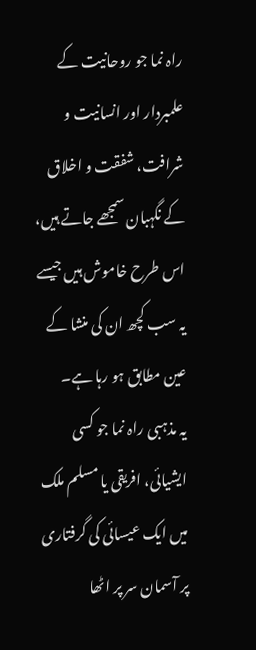راہ نما جو روحانیت کے علمبردار اور انسانیت و شرافت، شفقت و اخلاق کے نگہبان سمجھے جاتے ہیں، اس طرح خاموش ہیں جیسے یہ سب کچھ ان کی منشا کے عین مطابق ہو رہا ہے۔
یہ مذہبی راہ نما جو کسی ایشیائی، افریقی یا مسلم ملک میں ایک عیسائی کی گرفتاری پر آسمان سر پر اٹھا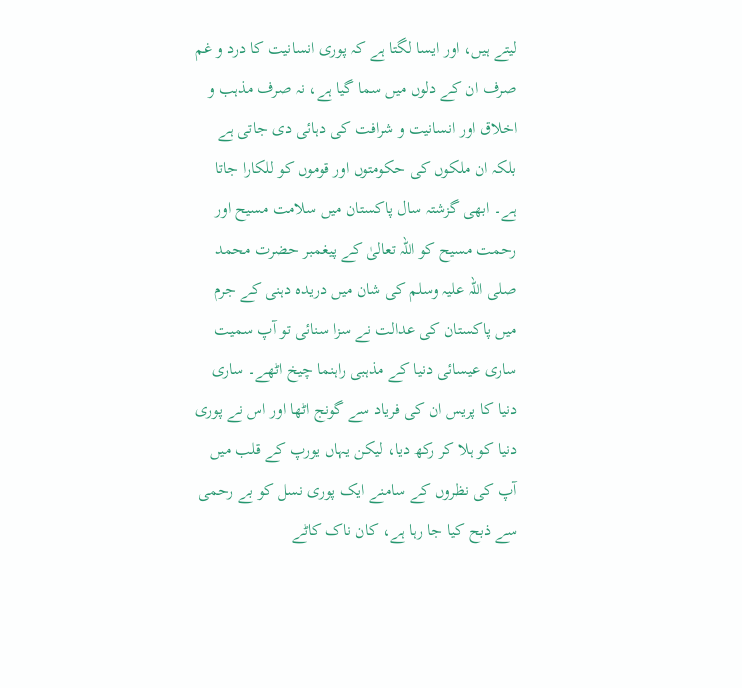لیتے ہیں، اور ایسا لگتا ہے کہ پوری انسانیت کا درد و غم صرف ان کے دلوں میں سما گیا ہے، نہ صرف مذہب و اخلاق اور انسانیت و شرافت کی دہائی دی جاتی ہے بلکہ ان ملکوں کی حکومتوں اور قوموں کو للکارا جاتا ہے۔ ابھی گزشتہ سال پاکستان میں سلامت مسیح اور رحمت مسیح کو اللہ تعالیٰ کے پیغمبر حضرت محمد صلی اللہ علیہ وسلم کی شان میں دریدہ دہنی کے جرم میں پاکستان کی عدالت نے سزا سنائی تو آپ سمیت ساری عیسائی دنیا کے مذہبی راہنما چیخ اٹھے۔ ساری دنیا کا پریس ان کی فریاد سے گونج اٹھا اور اس نے پوری دنیا کو ہلا کر رکھ دیا، لیکن یہاں یورپ کے قلب میں آپ کی نظروں کے سامنے ایک پوری نسل کو بے رحمی سے ذبح کیا جا رہا ہے، کان ناک کاٹے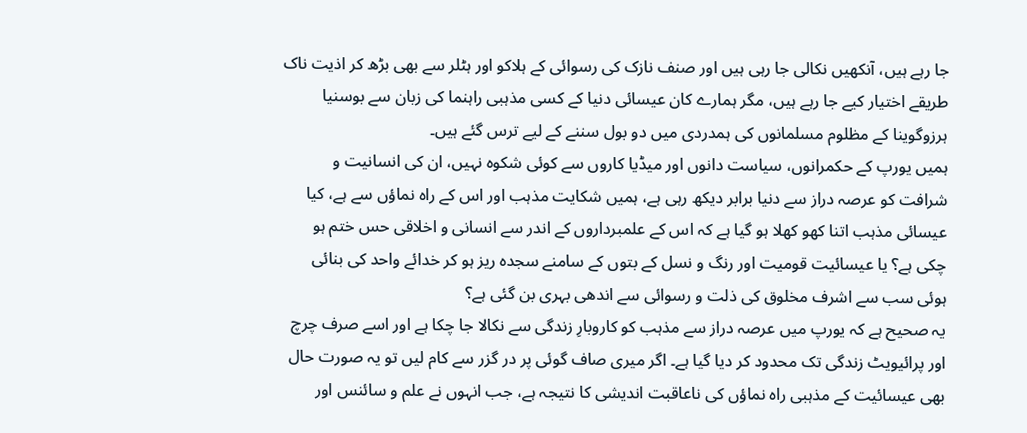جا رہے ہیں، آنکھیں نکالی جا رہی ہیں اور صنف نازک کی رسوائی کے ہلاکو اور ہٹلر سے بھی بڑھ کر اذیت ناک طریقے اختیار کیے جا رہے ہیں، مگر ہمارے کان عیسائی دنیا کے کسی مذہبی راہنما کی زبان سے بوسنیا ہرزوگوینا کے مظلوم مسلمانوں کی ہمدردی میں دو بول سننے کے لیے ترس گئے ہیں۔
ہمیں یورپ کے حکمرانوں، سیاست دانوں اور میڈیا کاروں سے کوئی شکوہ نہیں، ان کی انسانیت و شرافت کو عرصہ دراز سے دنیا برابر دیکھ رہی ہے، ہمیں شکایت مذہب اور اس کے راہ نماؤں سے ہے، کیا عیسائی مذہب اتنا کھو کھلا ہو گیا ہے کہ اس کے علمبرداروں کے اندر سے انسانی و اخلاقی حس ختم ہو چکی ہے؟ یا عیسائیت قومیت اور رنگ و نسل کے بتوں کے سامنے سجدہ ریز ہو کر خدائے واحد کی بنائی ہوئی سب سے اشرف مخلوق کی ذلت و رسوائی سے اندھی بہری بن گئی ہے؟
یہ صحیح ہے کہ یورپ میں عرصہ دراز سے مذہب کو کاروبارِ زندگی سے نکالا جا چکا ہے اور اسے صرف چرچ اور پرائیویٹ زندگی تک محدود کر دیا گیا ہے۔ اگر میری صاف گوئی پر در گزر سے کام لیں تو یہ صورت حال بھی عیسائیت کے مذہبی راہ نماؤں کی ناعاقبت اندیشی کا نتیجہ ہے، جب انہوں نے علم و سائنس اور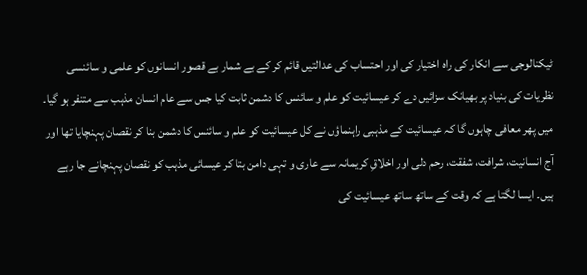ٹیکنالوجی سے انکار کی راہ اختیار کی اور احتساب کی عدالتیں قائم کر کے بے شمار بے قصور انسانوں کو علمی و سائنسی نظریات کی بنیاد پر بھیانک سزائیں دے کر عیسائیت کو علم و سائنس کا دشمن ثابت کیا جس سے عام انسان مذہب سے متنفر ہو گیا۔
میں پھر معافی چاہوں گا کہ عیسائیت کے مذہبی راہنماؤں نے کل عیسائیت کو علم و سائنس کا دشمن بنا کر نقصان پہنچایا تھا اور آج انسانیت، شرافت، شفقت، رحم دلی اور اخلاقِ کریمانہ سے عاری و تہی دامن بتا کر عیسائی مذہب کو نقصان پہنچانے جا رہے ہیں۔ ایسا لگتا ہے کہ وقت کے ساتھ ساتھ عیسائیت کی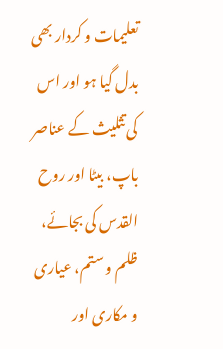تعلیمات و کردار بھی بدل گیا ہو اور اس کی تثلیث کے عناصر باپ، بیٹا اور روح القدس کی بجائے، ظلم و ستم، عیاری و مکاری اور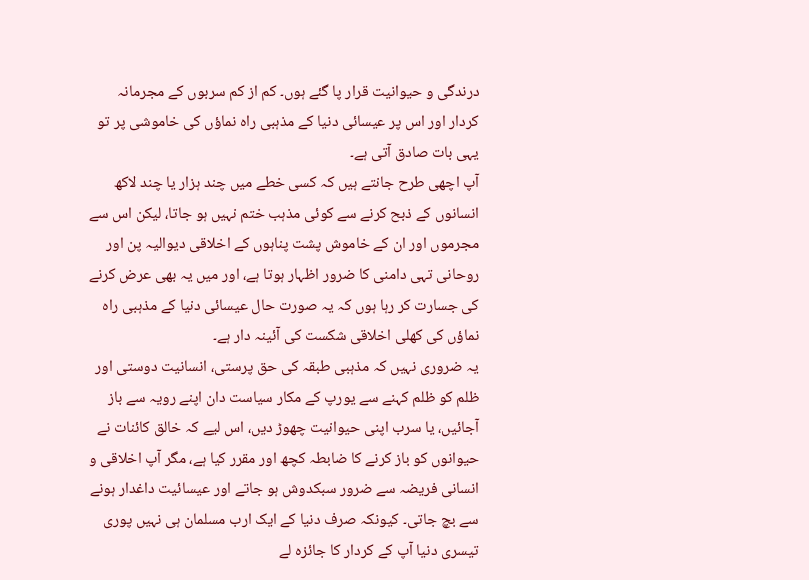درندگی و حیوانیت قرار پا گئے ہوں۔ کم از کم سربوں کے مجرمانہ کردار اور اس پر عیسائی دنیا کے مذہبی راہ نماؤں کی خاموشی پر تو یہی بات صادق آتی ہے۔
آپ اچھی طرح جانتے ہیں کہ کسی خطے میں چند ہزار یا چند لاکھ انسانوں کے ذبح کرنے سے کوئی مذہب ختم نہیں ہو جاتا، لیکن اس سے مجرموں اور ان کے خاموش پشت پناہوں کے اخلاقی دیوالیہ پن اور روحانی تہی دامنی کا ضرور اظہار ہوتا ہے، اور میں یہ بھی عرض کرنے کی جسارت کر رہا ہوں کہ یہ صورت حال عیسائی دنیا کے مذہبی راہ نماؤں کی کھلی اخلاقی شکست کی آئینہ دار ہے۔
یہ ضروری نہیں کہ مذہبی طبقہ کی حق پرستی، انسانیت دوستی اور ظلم کو ظلم کہنے سے یورپ کے مکار سیاست دان اپنے رویہ سے باز آجائیں، یا سرب اپنی حیوانیت چھوڑ دیں، اس لیے کہ خالق کائنات نے حیوانوں کو باز کرنے کا ضابطہ کچھ اور مقرر کیا ہے، مگر آپ اخلاقی و انسانی فریضہ سے ضرور سبکدوش ہو جاتے اور عیسائیت داغدار ہونے سے بچ جاتی۔ کیونکہ صرف دنیا کے ایک ارب مسلمان ہی نہیں پوری تیسری دنیا آپ کے کردار کا جائزہ لے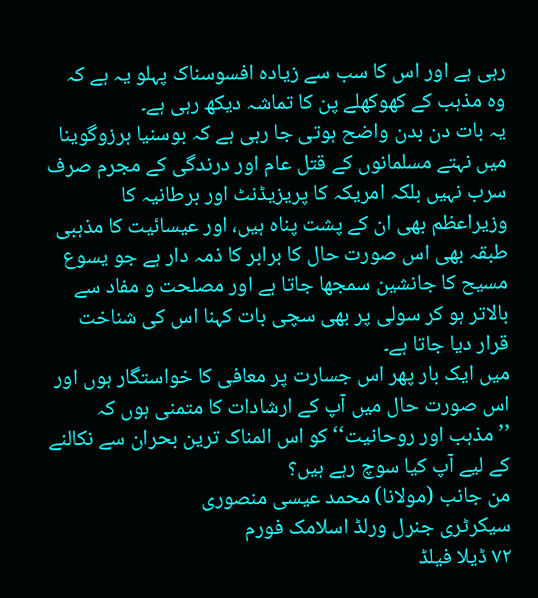رہی ہے اور اس کا سب سے زیادہ افسوسناک پہلو یہ ہے کہ وہ مذہب کے کھوکھلے پن کا تماشہ دیکھ رہی ہے۔
یہ بات دن بدن واضح ہوتی جا رہی ہے کہ بوسنیا ہرزوگوینا میں نہتے مسلمانوں کے قتل عام اور درندگی کے مجرم صرف سرب نہیں بلکہ امریکہ کا پریزیڈنٹ اور برطانیہ کا وزیراعظم بھی ان کے پشت پناہ ہیں، اور عیسائیت کا مذہبی طبقہ بھی اس صورت حال کا برابر کا ذمہ دار ہے جو یسوع مسیح کا جانشین سمجھا جاتا ہے اور مصلحت و مفاد سے بالاتر ہو کر سولی پر بھی سچی بات کہنا اس کی شناخت قرار دیا جاتا ہے۔
میں ایک بار پھر اس جسارت پر معافی کا خواستگار ہوں اور اس صورت حال میں آپ کے ارشادات کا متمنی ہوں کہ ’’مذہب اور روحانیت‘‘ کو اس المناک ترین بحران سے نکالنے کے لیے آپ کیا سوچ رہے ہیں؟
من جانب (مولانا) محمد عیسی منصوری
سیکرٹری جنرل ورلڈ اسلامک فورم
۷۲ ڈیلا فیلڈ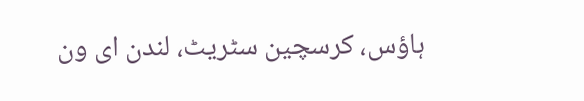ہاؤس، کرسچین سٹریٹ، لندن ای ون